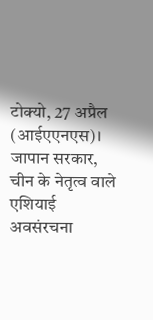टोक्यो, 27 अप्रैल (आईएएनएस)। जापान सरकार, चीन के नेतृत्व वाले एशियाई अवसंरचना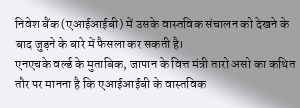निवेश बैंक (एआईआईबी) में उसके वास्तविक संचालन को देखने के बाद जुड़ने के बारे में फैसला कर सकती है।
एनएचके वर्ल्ड के मुताबिक, जापान के वित्त मंत्री तारो असो का कथित तौर पर मानना है कि एआईआईबी के वास्तविक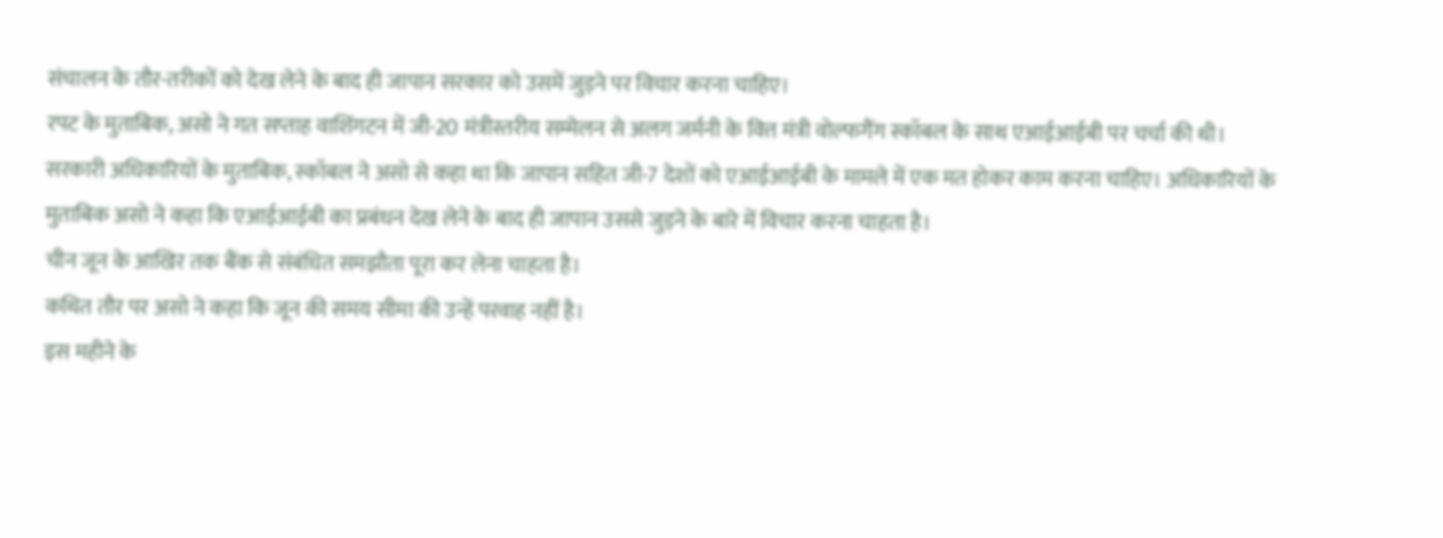संचालन के तौर-तरीकों को देख लेने के बाद ही जापान सरकार को उसमें जुड़ने पर विचार करना चाहिए।
रपट के मुताबिक, असो ने गत सप्ताह वाशिंगटन में जी-20 मंत्रीस्तरीय सम्मेलन से अलग जर्मनी के वित्त मंत्री वोल्फगैंग स्कॉबल के साथ एआईआईबी पर चर्चा की थी।
सरकारी अधिकारियों के मुताबिक, स्कॉबल ने असो से कहा था कि जापान सहित जी-7 देशों को एआईआईबी के मामले में एक मत होकर काम करना चाहिए। अधिकारियों के मुताबिक असो ने कहा कि एआईआईबी का प्रबंधन देख लेने के बाद ही जापान उससे जुड़ने के बारे में विचार करना चाहता है।
चीन जून के आखिर तक बैंक से संबंधित समझौता पूरा कर लेना चाहता है।
कथित तौर पर असो ने कहा कि जून की समय सीमा की उन्हें परवाह नहीं है।
इस महीने के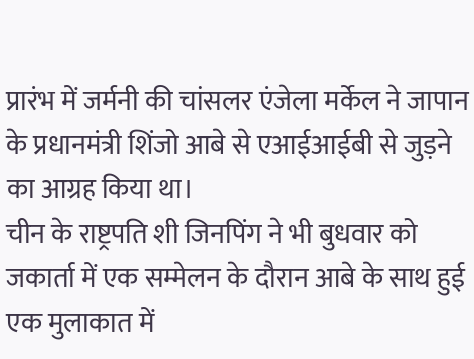प्रारंभ में जर्मनी की चांसलर एंजेला मर्केल ने जापान के प्रधानमंत्री शिंजो आबे से एआईआईबी से जुड़ने का आग्रह किया था।
चीन के राष्ट्रपति शी जिनपिंग ने भी बुधवार को जकार्ता में एक सम्मेलन के दौरान आबे के साथ हुई एक मुलाकात में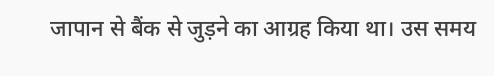जापान से बैंक से जुड़ने का आग्रह किया था। उस समय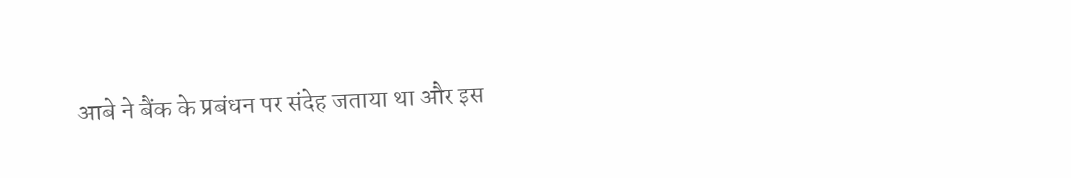आबे ने बैंक के प्रबंधन पर संदेह जताया था और इस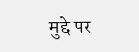मुद्दे पर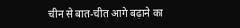चीन से बात-चीत आगे बढ़ाने का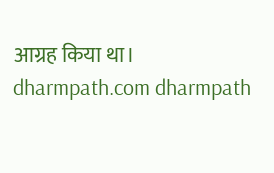आग्रह किया था।
dharmpath.com dharmpath